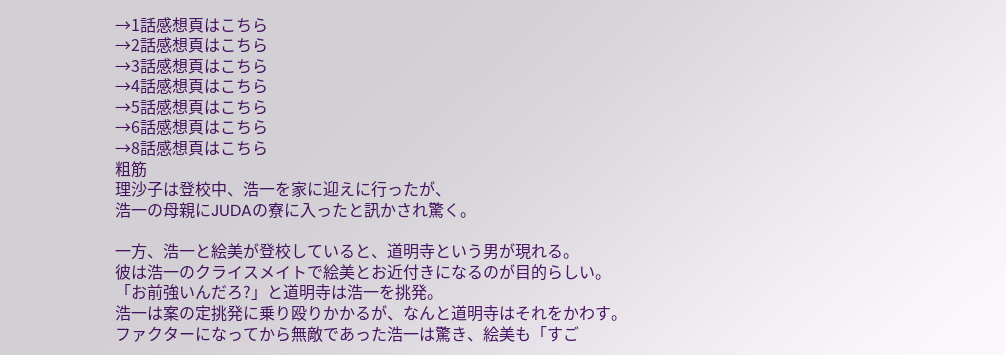→1話感想頁はこちら
→2話感想頁はこちら
→3話感想頁はこちら
→4話感想頁はこちら
→5話感想頁はこちら
→6話感想頁はこちら
→8話感想頁はこちら
粗筋
理沙子は登校中、浩一を家に迎えに行ったが、
浩一の母親にJUDAの寮に入ったと訊かされ驚く。

一方、浩一と絵美が登校していると、道明寺という男が現れる。
彼は浩一のクライスメイトで絵美とお近付きになるのが目的らしい。
「お前強いんだろ?」と道明寺は浩一を挑発。
浩一は案の定挑発に乗り殴りかかるが、なんと道明寺はそれをかわす。
ファクターになってから無敵であった浩一は驚き、絵美も「すご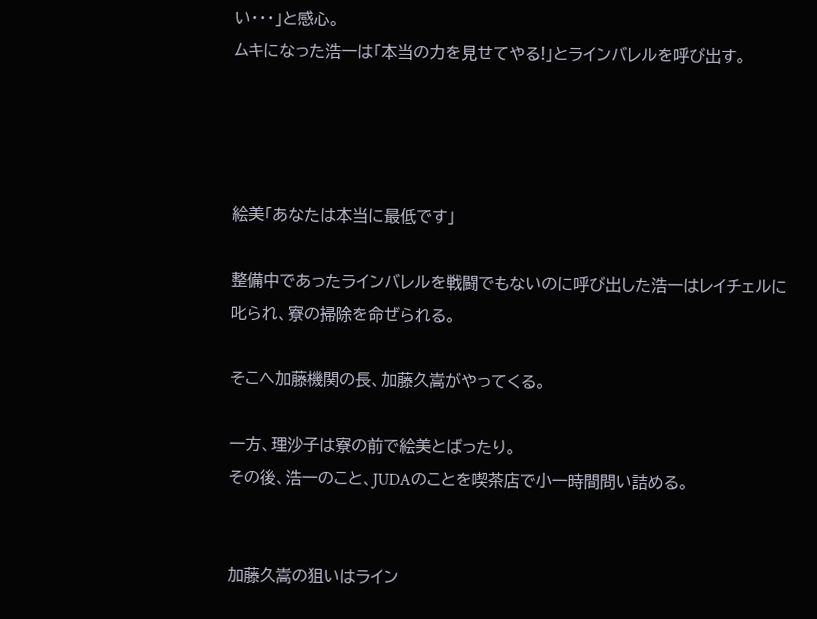い・・・」と感心。
ムキになった浩一は「本当の力を見せてやる!」とラインバレルを呼び出す。




絵美「あなたは本当に最低です」

整備中であったラインバレルを戦闘でもないのに呼び出した浩一はレイチェルに叱られ、寮の掃除を命ぜられる。

そこへ加藤機関の長、加藤久嵩がやってくる。

一方、理沙子は寮の前で絵美とばったり。
その後、浩一のこと、JUDAのことを喫茶店で小一時間問い詰める。


加藤久嵩の狙いはライン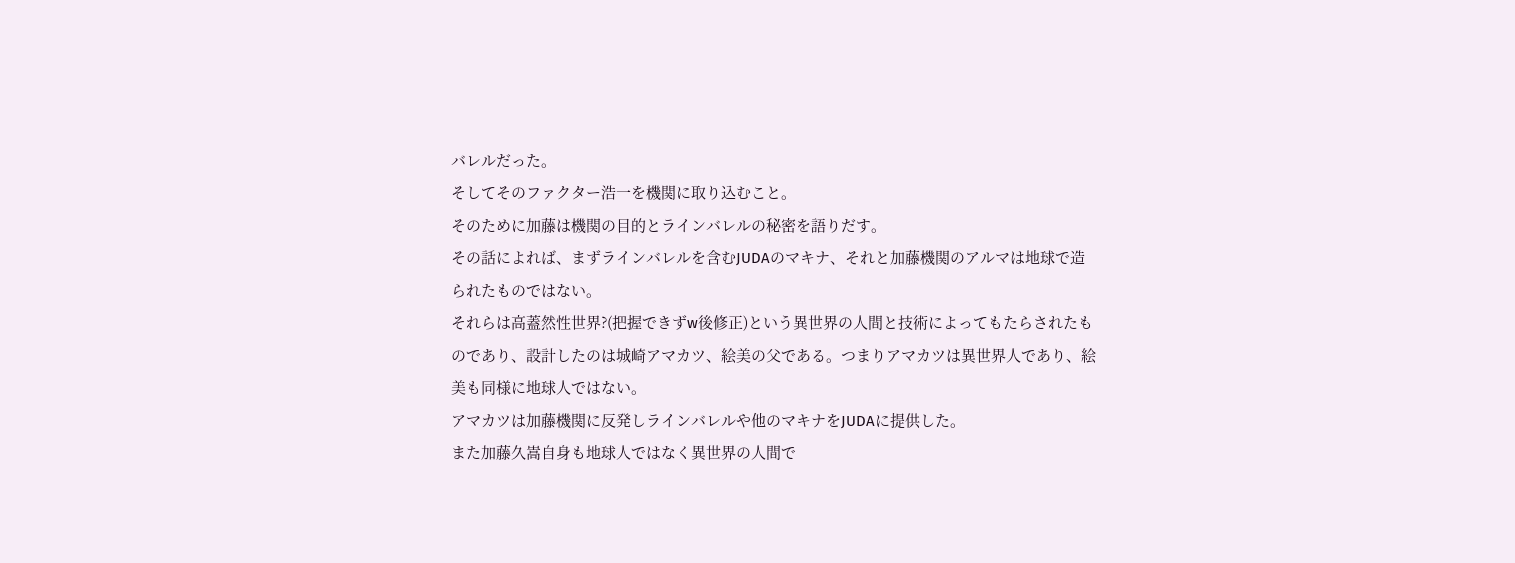バレルだった。
そしてそのファクター浩一を機関に取り込むこと。
そのために加藤は機関の目的とラインバレルの秘密を語りだす。
その話によれば、まずラインバレルを含むJUDAのマキナ、それと加藤機関のアルマは地球で造られたものではない。
それらは高蓋然性世界?(把握できずw後修正)という異世界の人間と技術によってもたらされたものであり、設計したのは城崎アマカツ、絵美の父である。つまりアマカツは異世界人であり、絵美も同様に地球人ではない。
アマカツは加藤機関に反発しラインバレルや他のマキナをJUDAに提供した。
また加藤久嵩自身も地球人ではなく異世界の人間で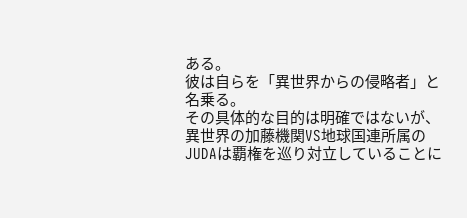ある。
彼は自らを「異世界からの侵略者」と名乗る。
その具体的な目的は明確ではないが、異世界の加藤機関VS地球国連所属のJUDAは覇権を巡り対立していることに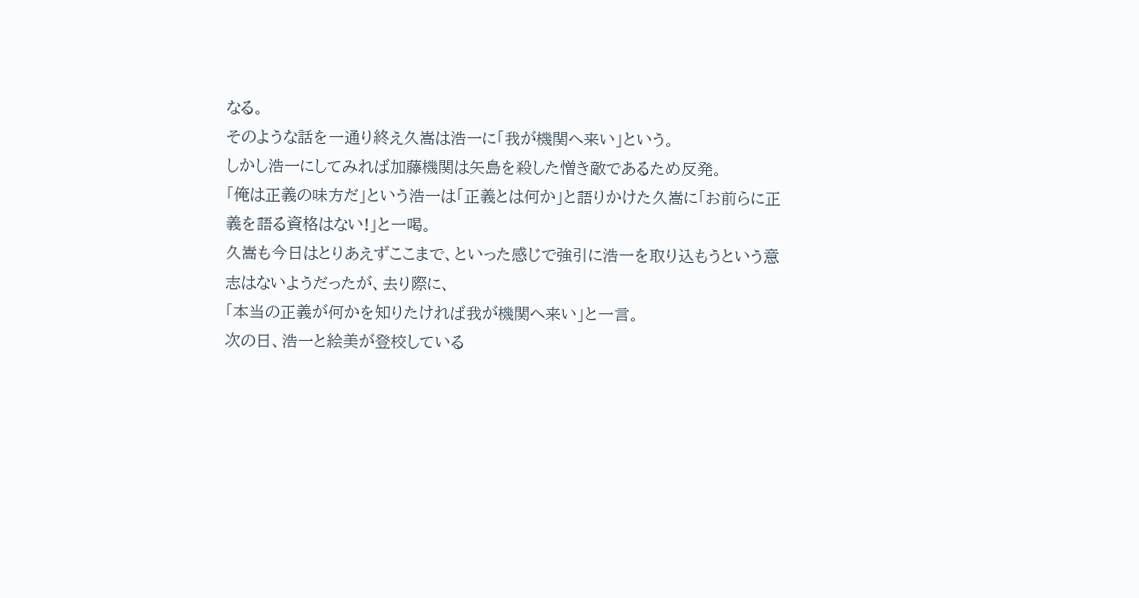なる。
そのような話を一通り終え久嵩は浩一に「我が機関へ来い」という。
しかし浩一にしてみれば加藤機関は矢島を殺した憎き敵であるため反発。
「俺は正義の味方だ」という浩一は「正義とは何か」と語りかけた久嵩に「お前らに正義を語る資格はない!」と一喝。
久嵩も今日はとりあえずここまで、といった感じで強引に浩一を取り込もうという意志はないようだったが、去り際に、
「本当の正義が何かを知りたければ我が機関へ来い」と一言。
次の日、浩一と絵美が登校している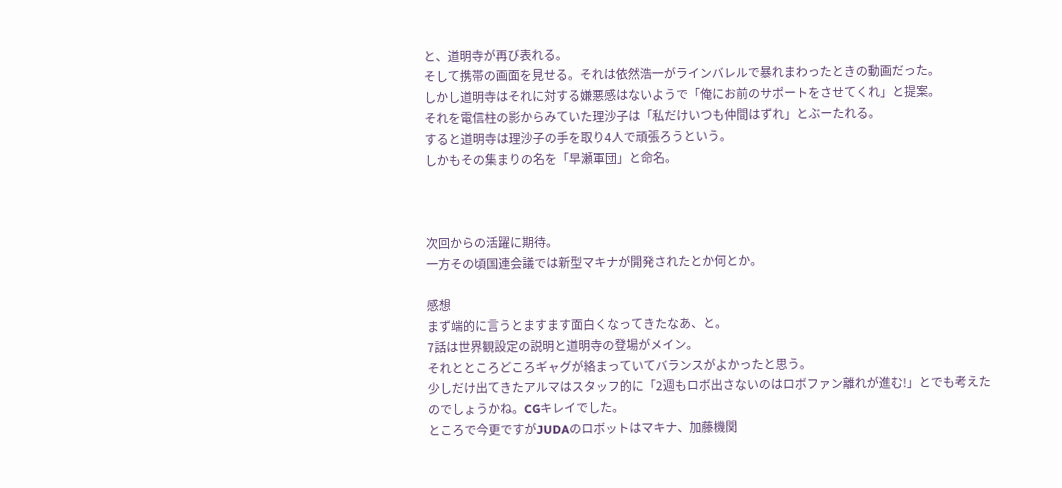と、道明寺が再び表れる。
そして携帯の画面を見せる。それは依然浩一がラインバレルで暴れまわったときの動画だった。
しかし道明寺はそれに対する嫌悪感はないようで「俺にお前のサポートをさせてくれ」と提案。
それを電信柱の影からみていた理沙子は「私だけいつも仲間はずれ」とぶーたれる。
すると道明寺は理沙子の手を取り4人で頑張ろうという。
しかもその集まりの名を「早瀬軍団」と命名。



次回からの活躍に期待。
一方その頃国連会議では新型マキナが開発されたとか何とか。

感想
まず端的に言うとますます面白くなってきたなあ、と。
7話は世界観設定の説明と道明寺の登場がメイン。
それとところどころギャグが絡まっていてバランスがよかったと思う。
少しだけ出てきたアルマはスタッフ的に「2週もロボ出さないのはロボファン離れが進む!」とでも考えたのでしょうかね。CGキレイでした。
ところで今更ですがJUDAのロボットはマキナ、加藤機関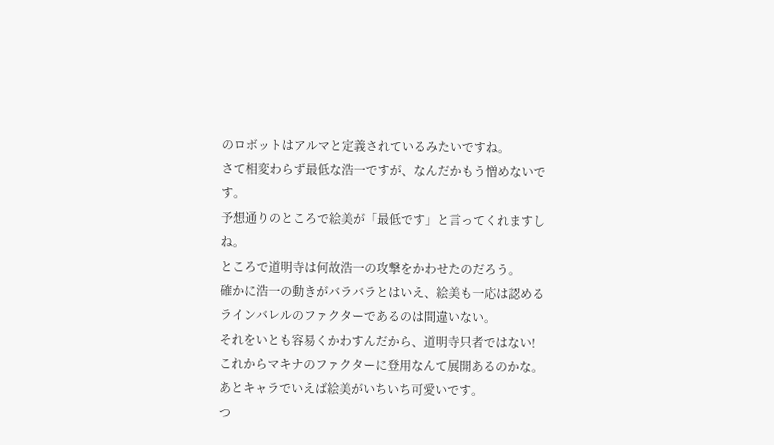のロボットはアルマと定義されているみたいですね。
さて相変わらず最低な浩一ですが、なんだかもう憎めないです。
予想通りのところで絵美が「最低です」と言ってくれますしね。
ところで道明寺は何故浩一の攻撃をかわせたのだろう。
確かに浩一の動きがバラバラとはいえ、絵美も一応は認めるラインバレルのファクターであるのは間違いない。
それをいとも容易くかわすんだから、道明寺只者ではない!
これからマキナのファクターに登用なんて展開あるのかな。
あとキャラでいえば絵美がいちいち可愛いです。
つ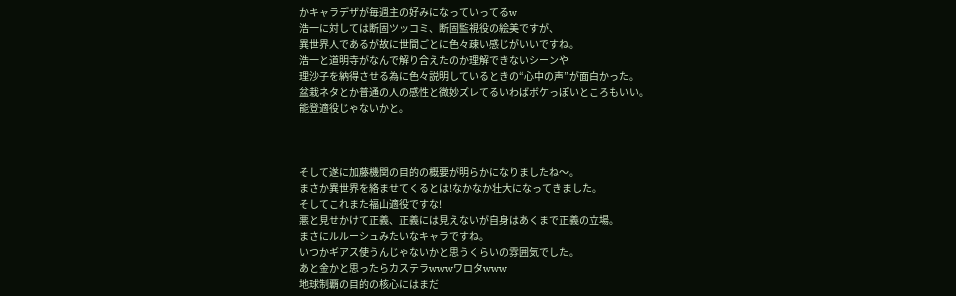かキャラデザが毎週主の好みになっていってるw
浩一に対しては断固ツッコミ、断固監視役の絵美ですが、
異世界人であるが故に世間ごとに色々疎い感じがいいですね。
浩一と道明寺がなんで解り合えたのか理解できないシーンや
理沙子を納得させる為に色々説明しているときの“心中の声”が面白かった。
盆栽ネタとか普通の人の感性と微妙ズレてるいわばボケっぽいところもいい。
能登適役じゃないかと。



そして遂に加藤機関の目的の概要が明らかになりましたね〜。
まさか異世界を絡ませてくるとは!なかなか壮大になってきました。
そしてこれまた福山適役ですな!
悪と見せかけて正義、正義には見えないが自身はあくまで正義の立場。
まさにルルーシュみたいなキャラですね。
いつかギアス使うんじゃないかと思うくらいの雰囲気でした。
あと金かと思ったらカステラwwwワロタwww
地球制覇の目的の核心にはまだ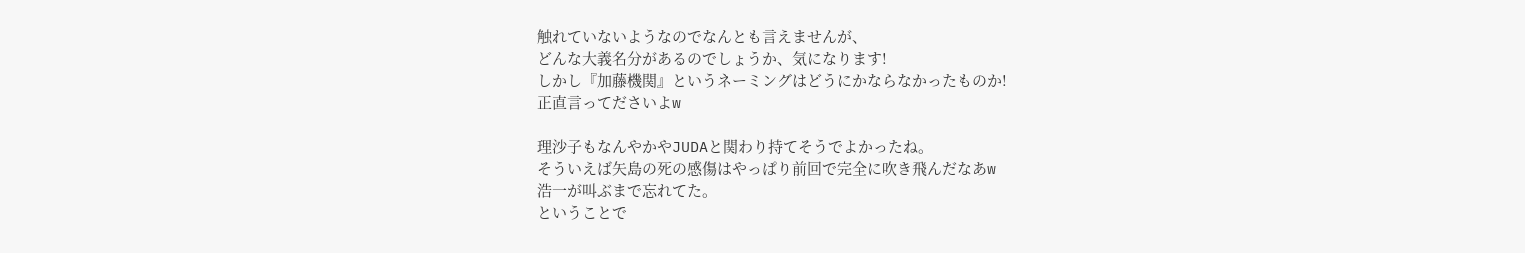触れていないようなのでなんとも言えませんが、
どんな大義名分があるのでしょうか、気になります!
しかし『加藤機関』というネーミングはどうにかならなかったものか!
正直言ってださいよw

理沙子もなんやかやJUDAと関わり持てそうでよかったね。
そういえば矢島の死の感傷はやっぱり前回で完全に吹き飛んだなあw
浩一が叫ぶまで忘れてた。
ということで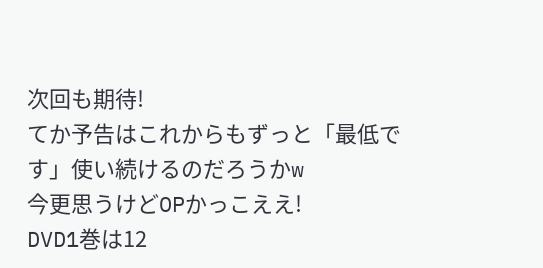次回も期待!
てか予告はこれからもずっと「最低です」使い続けるのだろうかw
今更思うけどOPかっこええ!
DVD1巻は12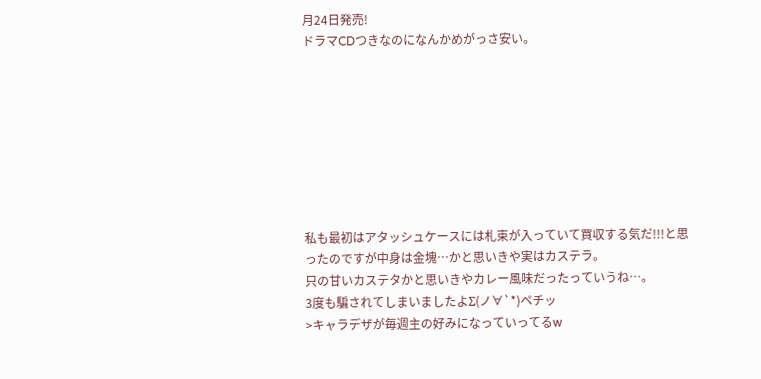月24日発売!
ドラマCDつきなのになんかめがっさ安い。








私も最初はアタッシュケースには札束が入っていて買収する気だ!!!と思ったのですが中身は金塊…かと思いきや実はカステラ。
只の甘いカステタかと思いきやカレー風味だったっていうね…。
3度も騙されてしまいましたよΣ(ノ∀`*)ペチッ
>キャラデザが毎週主の好みになっていってるw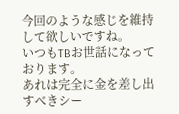今回のような感じを維持して欲しいですね。
いつもTBお世話になっております。
あれは完全に金を差し出すべきシー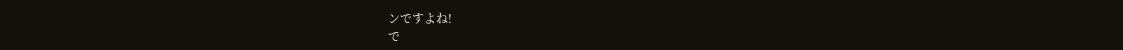ンですよね!
で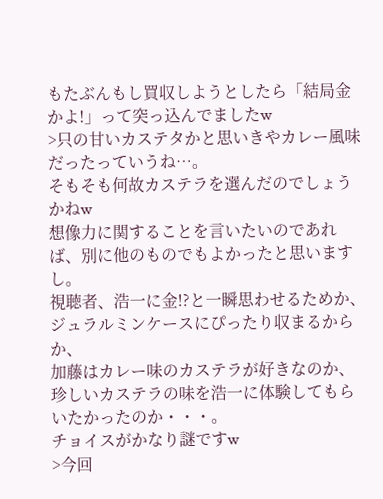もたぶんもし買収しようとしたら「結局金かよ!」って突っ込んでましたw
>只の甘いカステタかと思いきやカレー風味だったっていうね…。
そもそも何故カステラを選んだのでしょうかねw
想像力に関することを言いたいのであれば、別に他のものでもよかったと思いますし。
視聴者、浩一に金!?と一瞬思わせるためか、
ジュラルミンケースにぴったり収まるからか、
加藤はカレー味のカステラが好きなのか、
珍しいカステラの味を浩一に体験してもらいたかったのか・・・。
チョイスがかなり謎ですw
>今回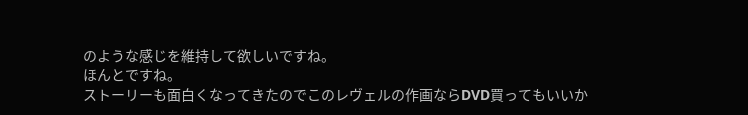のような感じを維持して欲しいですね。
ほんとですね。
ストーリーも面白くなってきたのでこのレヴェルの作画ならDVD買ってもいいか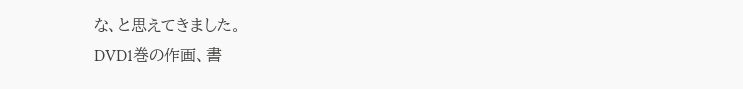な、と思えてきました。
DVD1巻の作画、書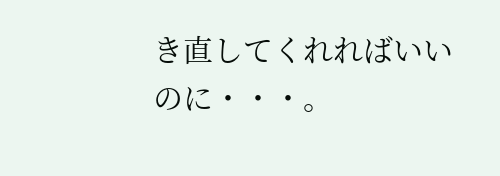き直してくれればいいのに・・・。